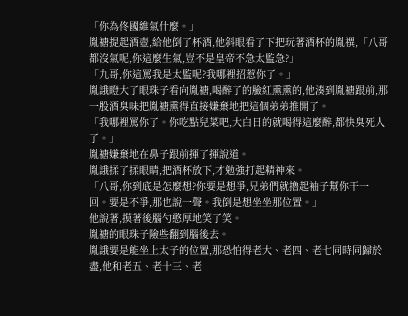「你為佟國維氣什麼。」
胤禟提起酒壺,給他倒了杯酒,他斜眼看了下把玩著酒杯的胤禩,「八哥都沒氣呢,你這麼生氣,豈不是皇帝不急太監急?」
「九哥,你這罵我是太監呢?我哪裡招惹你了。」
胤誐瞪大了眼珠子看向胤禟,喝醉了的臉紅熏熏的,他湊到胤禟跟前,那一股酒臭味把胤禟熏得直接嫌棄地把這個弟弟推開了。
「我哪裡罵你了。你吃點兒菜吧,大白日的就喝得這麼醉,都快臭死人了。」
胤禟嫌棄地在鼻子跟前揮了揮說道。
胤誐揉了揉眼睛,把酒杯放下,才勉強打起精神來。
「八哥,你到底是怎麼想?你要是想爭,兄弟們就擼起袖子幫你干一回。要是不爭,那也說一聲。我倒是想坐坐那位置。」
他說著,摸著後腦勺憨厚地笑了笑。
胤禟的眼珠子險些翻到腦後去。
胤誐要是能坐上太子的位置,那恐怕得老大、老四、老七同時同歸於盡,他和老五、老十三、老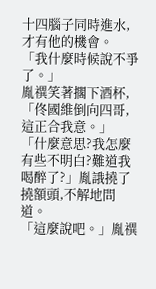十四腦子同時進水,才有他的機會。
「我什麼時候說不爭了。」
胤禩笑著擱下酒杯,「佟國維倒向四哥,這正合我意。」
「什麼意思?我怎麼有些不明白?難道我喝醉了?」胤誐撓了撓額頭,不解地問道。
「這麼說吧。」胤禩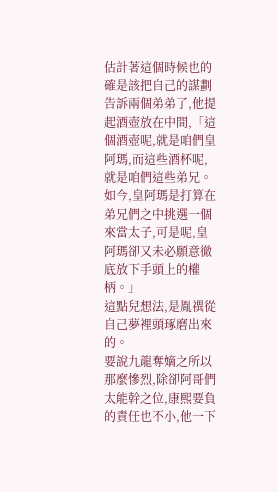估計著這個時候也的確是該把自己的謀劃告訴兩個弟弟了,他提起酒壺放在中間,「這個酒壺呢,就是咱們皇阿瑪,而這些酒杯呢,就是咱們這些弟兄。如今,皇阿瑪是打算在弟兄們之中挑選一個來當太子,可是呢,皇阿瑪卻又未必願意徹底放下手頭上的權柄。」
這點兒想法,是胤禩從自己夢裡頭琢磨出來的。
要說九龍奪嫡之所以那麼慘烈,除卻阿哥們太能幹之位,康熙要負的責任也不小,他一下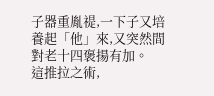子器重胤禔,一下子又培養起「他」來,又突然間對老十四褒揚有加。
這推拉之術,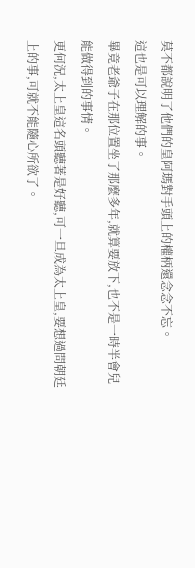莫不都說明了他們的皇阿瑪對手頭上的權柄還念念不忘。
這也是可以理解的事。
畢竟老爺子在那位置坐了那麼多年,就算要放下,也不是一時半會兒能做得到的事情。
更何況,太上皇這名頭聽著是好聽,可一旦成為太上皇,要想過問朝廷上的事,可就不能隨心所欲了。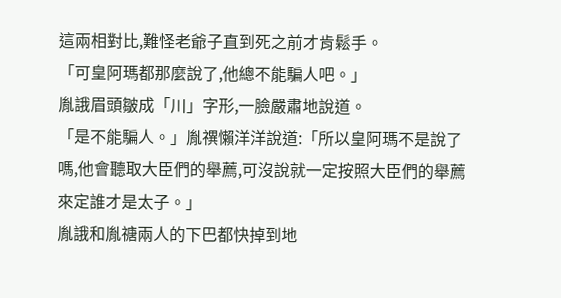這兩相對比,難怪老爺子直到死之前才肯鬆手。
「可皇阿瑪都那麼說了,他總不能騙人吧。」
胤誐眉頭皺成「川」字形,一臉嚴肅地說道。
「是不能騙人。」胤禩懶洋洋說道:「所以皇阿瑪不是說了嗎,他會聽取大臣們的舉薦,可沒說就一定按照大臣們的舉薦來定誰才是太子。」
胤誐和胤禟兩人的下巴都快掉到地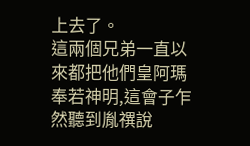上去了。
這兩個兄弟一直以來都把他們皇阿瑪奉若神明,這會子乍然聽到胤禩說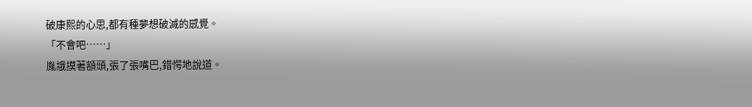破康熙的心思,都有種夢想破滅的感覺。
「不會吧……」
胤誐摸著額頭,張了張嘴巴,錯愕地說道。